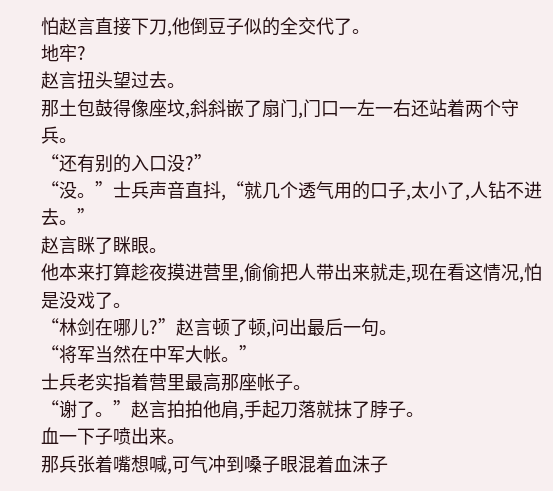怕赵言直接下刀,他倒豆子似的全交代了。
地牢?
赵言扭头望过去。
那土包鼓得像座坟,斜斜嵌了扇门,门口一左一右还站着两个守兵。
“还有别的入口没?”
“没。”士兵声音直抖,“就几个透气用的口子,太小了,人钻不进去。”
赵言眯了眯眼。
他本来打算趁夜摸进营里,偷偷把人带出来就走,现在看这情况,怕是没戏了。
“林剑在哪儿?”赵言顿了顿,问出最后一句。
“将军当然在中军大帐。”
士兵老实指着营里最高那座帐子。
“谢了。”赵言拍拍他肩,手起刀落就抹了脖子。
血一下子喷出来。
那兵张着嘴想喊,可气冲到嗓子眼混着血沫子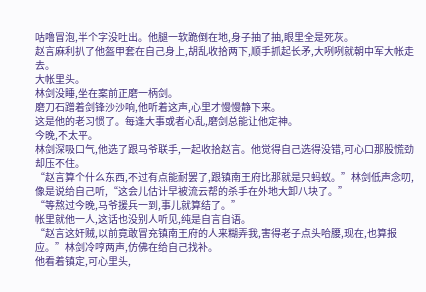咕噜冒泡,半个字没吐出。他腿一软跪倒在地,身子抽了抽,眼里全是死灰。
赵言麻利扒了他盔甲套在自己身上,胡乱收拾两下,顺手抓起长矛,大咧咧就朝中军大帐走去。
大帐里头。
林剑没睡,坐在案前正磨一柄剑。
磨刀石蹭着剑锋沙沙响,他听着这声,心里才慢慢静下来。
这是他的老习惯了。每逢大事或者心乱,磨剑总能让他定神。
今晚,不太平。
林剑深吸口气,他选了跟马爷联手,一起收拾赵言。他觉得自己选得没错,可心口那股慌劲却压不住。
“赵言算个什么东西,不过有点能耐罢了,跟镇南王府比那就是只蚂蚁。”林剑低声念叨,像是说给自己听,“这会儿估计早被流云帮的杀手在外地大卸八块了。”
“等熬过今晚,马爷援兵一到,事儿就算结了。”
帐里就他一人,这话也没别人听见,纯是自言自语。
“赵言这奸贼,以前竟敢冒充镇南王府的人来糊弄我,害得老子点头哈腰,现在,也算报应。”林剑冷哼两声,仿佛在给自己找补。
他看着镇定,可心里头,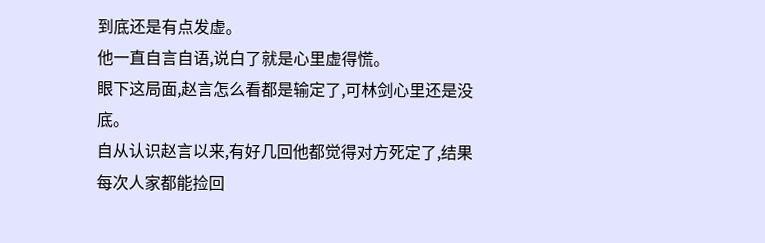到底还是有点发虚。
他一直自言自语,说白了就是心里虚得慌。
眼下这局面,赵言怎么看都是输定了,可林剑心里还是没底。
自从认识赵言以来,有好几回他都觉得对方死定了,结果每次人家都能捡回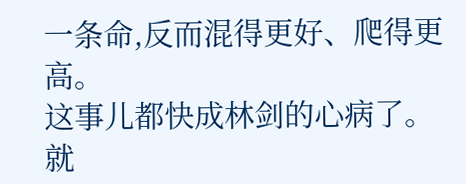一条命,反而混得更好、爬得更高。
这事儿都快成林剑的心病了。
就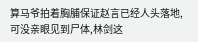算马爷拍着胸脯保证赵言已经人头落地,可没亲眼见到尸体,林剑这